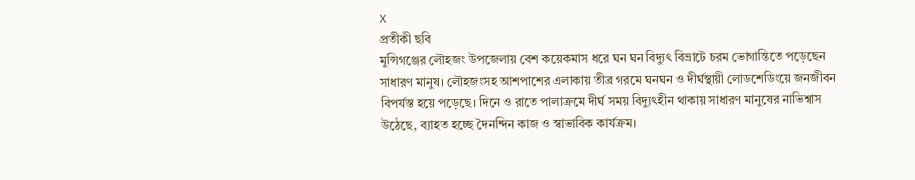X
প্রতীকী ছবি
মুন্সিগঞ্জের লৌহজং উপজেলায় বেশ কয়েকমাস ধরে ঘন ঘন বিদ্যুৎ বিভ্রাটে চরম ভোগান্তিতে পড়েছেন সাধারণ মানুষ। লৌহজংসহ আশপাশের এলাকায় তীব্র গরমে ঘনঘন ও দীর্ঘস্থায়ী লোডশেডিংয়ে জনজীবন বিপর্যস্ত হয়ে পড়েছে। দিনে ও রাতে পালাক্রমে দীর্ঘ সময় বিদ্যুৎহীন থাকায় সাধারণ মানুষের নাভিশ্বাস উঠেছে, ব্যাহত হচ্ছে দৈনন্দিন কাজ ও স্বাভাবিক কার্যক্রম।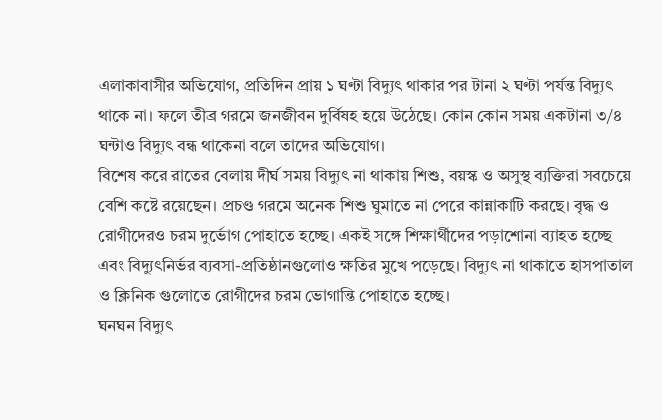এলাকাবাসীর অভিযোগ, প্রতিদিন প্রায় ১ ঘণ্টা বিদ্যুৎ থাকার পর টানা ২ ঘণ্টা পর্যন্ত বিদ্যুৎ থাকে না। ফলে তীব্র গরমে জনজীবন দুর্বিষহ হয়ে উঠেছে। কোন কোন সময় একটানা ৩/৪ ঘন্টাও বিদ্যুৎ বন্ধ থাকেনা বলে তাদের অভিযোগ।
বিশেষ করে রাতের বেলায় দীর্ঘ সময় বিদ্যুৎ না থাকায় শিশু, বয়স্ক ও অসুস্থ ব্যক্তিরা সবচেয়ে বেশি কষ্টে রয়েছেন। প্রচণ্ড গরমে অনেক শিশু ঘুমাতে না পেরে কান্নাকাটি করছে। বৃদ্ধ ও রোগীদেরও চরম দুর্ভোগ পোহাতে হচ্ছে। একই সঙ্গে শিক্ষার্থীদের পড়াশোনা ব্যাহত হচ্ছে এবং বিদ্যুৎনির্ভর ব্যবসা-প্রতিষ্ঠানগুলোও ক্ষতির মুখে পড়েছে। বিদ্যুৎ না থাকাতে হাসপাতাল ও ক্লিনিক গুলোতে রোগীদের চরম ভোগান্তি পোহাতে হচ্ছে।
ঘনঘন বিদ্যুৎ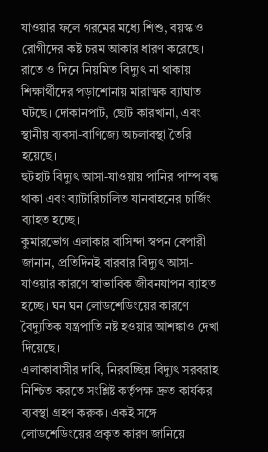যাওয়ার ফলে গরমের মধ্যে শিশু, বয়স্ক ও রোগীদের কষ্ট চরম আকার ধারণ করেছে। রাতে ও দিনে নিয়মিত বিদ্যুৎ না থাকায় শিক্ষার্থীদের পড়াশোনায় মারাত্মক ব্যাঘাত ঘটছে। দোকানপাট, ছোট কারখানা, এবং স্থানীয় ব্যবসা-বাণিজ্যে অচলাবস্থা তৈরি হয়েছে।
হুটহাট বিদ্যুৎ আসা-যাওয়ায় পানির পাম্প বন্ধ থাকা এবং ব্যাটারিচালিত যানবাহনের চার্জিং ব্যাহত হচ্ছে।
কুমারভোগ এলাকার বাসিন্দা স্বপন বেপারী জানান, প্রতিদিনই বারবার বিদ্যুৎ আসা-যাওয়ার কারণে স্বাভাবিক জীবনযাপন ব্যাহত হচ্ছে। ঘন ঘন লোডশেডিংয়ের কারণে বৈদ্যুতিক যন্ত্রপাতি নষ্ট হওয়ার আশঙ্কাও দেখা দিয়েছে।
এলাকাবাসীর দাবি, নিরবচ্ছিন্ন বিদ্যুৎ সরবরাহ নিশ্চিত করতে সংশ্লিষ্ট কর্তৃপক্ষ দ্রুত কার্যকর ব্যবস্থা গ্রহণ করুক। একই সঙ্গে লোডশেডিংয়ের প্রকৃত কারণ জানিয়ে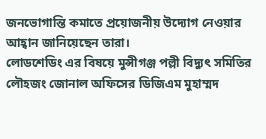জনভোগান্তি কমাতে প্রয়োজনীয় উদ্যোগ নেওয়ার আহ্বান জানিয়েছেন তারা।
লোডশেডিং এর বিষয়ে মুন্সীগঞ্জ পল্লী বিদ্যুৎ সমিতির লৌহজং জোনাল অফিসের ডিজিএম মুহাম্মদ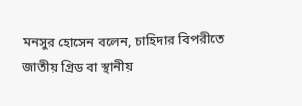মনসুর হোসেন বলেন, চাহিদার বিপরীতে জাতীয় গ্রিড বা স্থানীয়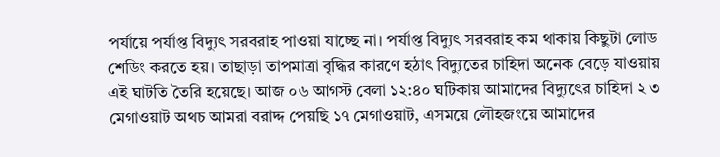পর্যায়ে পর্যাপ্ত বিদ্যুৎ সরবরাহ পাওয়া যাচ্ছে না। পর্যাপ্ত বিদ্যুৎ সরবরাহ কম থাকায় কিছুটা লোড শেডিং করতে হয়। তাছাড়া তাপমাত্রা বৃদ্ধির কারণে হঠাৎ বিদ্যুতের চাহিদা অনেক বেড়ে যাওয়ায় এই ঘাটতি তৈরি হয়েছে। আজ ০৬ আগস্ট বেলা ১২:৪০ ঘটিকায় আমাদের বিদ্যুৎের চাহিদা ২ ৩ মেগাওয়াট অথচ আমরা বরাদ্দ পেয়ছি ১৭ মেগাওয়াট, এসময়ে লৌহজংয়ে আমাদের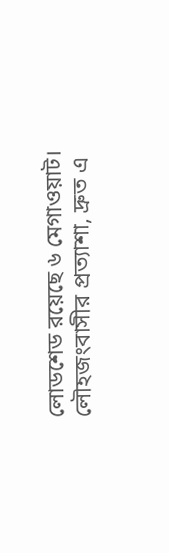লোডশেড রয়েছে ৬ মেগাওয়াট।
লৌহজংবাসীর প্রত্যাশা, দ্রুত এ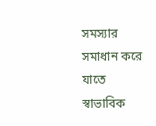সমস্যার সমাধান করে যাতে স্বাভাবিক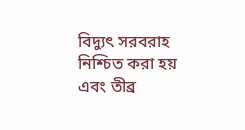বিদ্যুৎ সরবরাহ নিশ্চিত করা হয় এবং তীব্র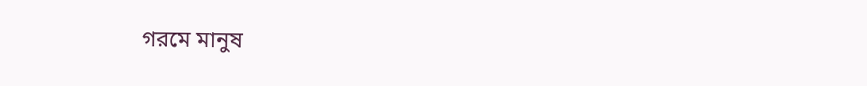গরমে মানুষ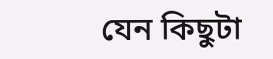যেন কিছুটা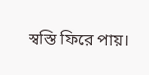স্বস্তি ফিরে পায়।